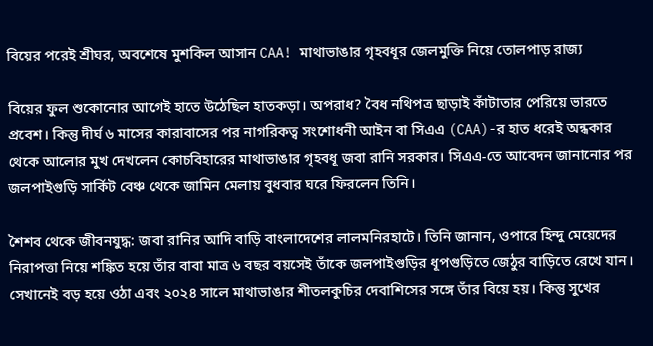বিয়ের পরেই শ্রীঘর, অবশেষে মুশকিল আসান CAA! মাথাভাঙার গৃহবধূর জেলমুক্তি নিয়ে তোলপাড় রাজ্য

বিয়ের ফুল শুকোনোর আগেই হাতে উঠেছিল হাতকড়া। অপরাধ? বৈধ নথিপত্র ছাড়াই কাঁটাতার পেরিয়ে ভারতে প্রবেশ। কিন্তু দীর্ঘ ৬ মাসের কারাবাসের পর নাগরিকত্ব সংশোধনী আইন বা সিএএ (CAA)-র হাত ধরেই অন্ধকার থেকে আলোর মুখ দেখলেন কোচবিহারের মাথাভাঙার গৃহবধূ জবা রানি সরকার। সিএএ-তে আবেদন জানানোর পর জলপাইগুড়ি সার্কিট বেঞ্চ থেকে জামিন মেলায় বুধবার ঘরে ফিরলেন তিনি।

শৈশব থেকে জীবনযুদ্ধ: জবা রানির আদি বাড়ি বাংলাদেশের লালমনিরহাটে। তিনি জানান, ওপারে হিন্দু মেয়েদের নিরাপত্তা নিয়ে শঙ্কিত হয়ে তাঁর বাবা মাত্র ৬ বছর বয়সেই তাঁকে জলপাইগুড়ির ধূপগুড়িতে জেঠুর বাড়িতে রেখে যান। সেখানেই বড় হয়ে ওঠা এবং ২০২৪ সালে মাথাভাঙার শীতলকুচির দেবাশিসের সঙ্গে তাঁর বিয়ে হয়। কিন্তু সুখের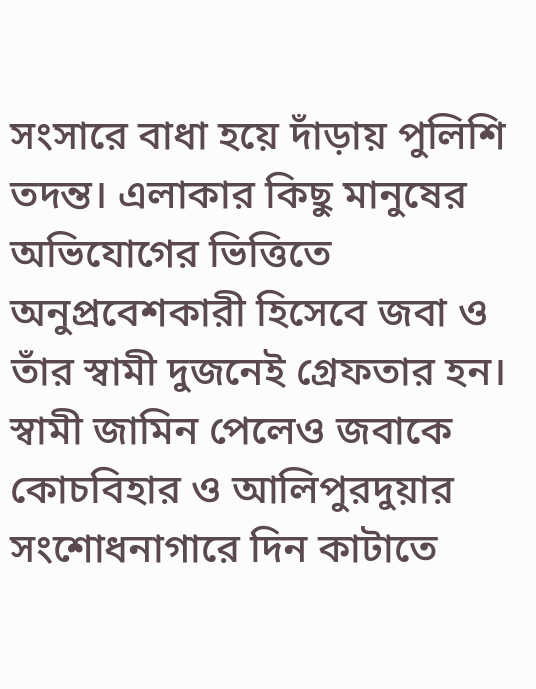সংসারে বাধা হয়ে দাঁড়ায় পুলিশি তদন্ত। এলাকার কিছু মানুষের অভিযোগের ভিত্তিতে অনুপ্রবেশকারী হিসেবে জবা ও তাঁর স্বামী দুজনেই গ্রেফতার হন। স্বামী জামিন পেলেও জবাকে কোচবিহার ও আলিপুরদুয়ার সংশোধনাগারে দিন কাটাতে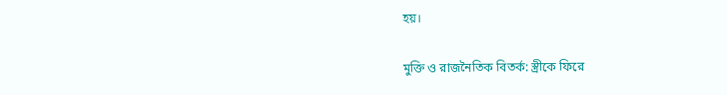হয়।

মুক্তি ও রাজনৈতিক বিতর্ক: স্ত্রীকে ফিরে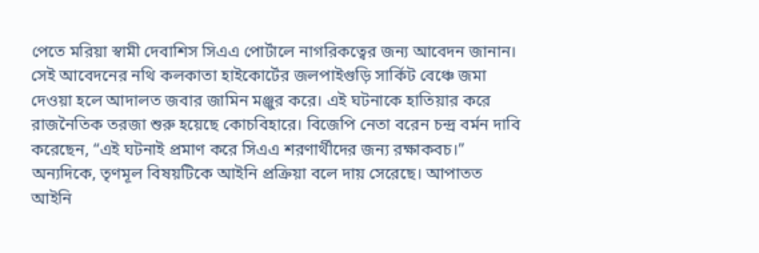পেতে মরিয়া স্বামী দেবাশিস সিএএ পোর্টালে নাগরিকত্বের জন্য আবেদন জানান। সেই আবেদনের নথি কলকাতা হাইকোর্টের জলপাইগুড়ি সার্কিট বেঞ্চে জমা দেওয়া হলে আদালত জবার জামিন মঞ্জুর করে। এই ঘটনাকে হাতিয়ার করে রাজনৈতিক তরজা শুরু হয়েছে কোচবিহারে। বিজেপি নেতা বরেন চন্দ্র বর্মন দাবি করেছেন, “এই ঘটনাই প্রমাণ করে সিএএ শরণার্থীদের জন্য রক্ষাকবচ।” অন্যদিকে, তৃণমূল বিষয়টিকে আইনি প্রক্রিয়া বলে দায় সেরেছে। আপাতত আইনি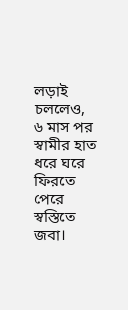লড়াই চললেও, ৬ মাস পর স্বামীর হাত ধরে ঘরে ফিরতে পেরে স্বস্তিতে জবা।